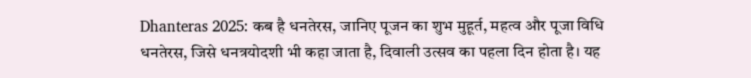Dhanteras 2025: कब है धनतेरस, जानिए पूजन का शुभ मुहूर्त, महत्व और पूजा विधि
धनतेरस, जिसे धनत्रयोदशी भी कहा जाता है, दिवाली उत्सव का पहला दिन होता है। यह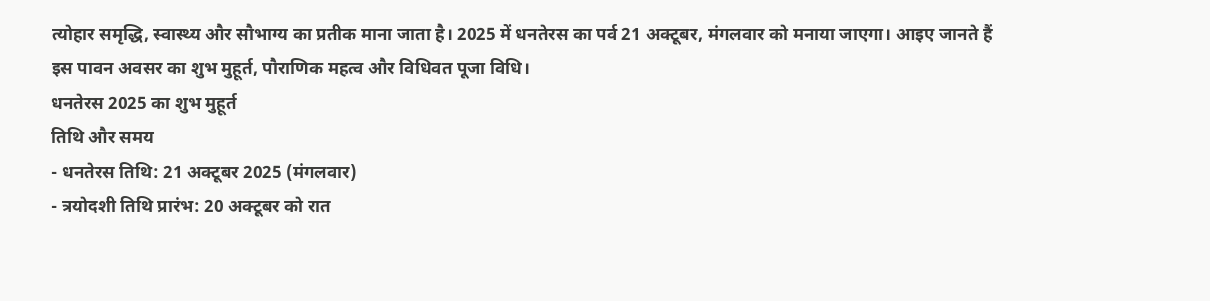त्योहार समृद्धि, स्वास्थ्य और सौभाग्य का प्रतीक माना जाता है। 2025 में धनतेरस का पर्व 21 अक्टूबर, मंगलवार को मनाया जाएगा। आइए जानते हैं इस पावन अवसर का शुभ मुहूर्त, पौराणिक महत्व और विधिवत पूजा विधि।
धनतेरस 2025 का शुभ मुहूर्त
तिथि और समय
- धनतेरस तिथि: 21 अक्टूबर 2025 (मंगलवार)
- त्रयोदशी तिथि प्रारंभ: 20 अक्टूबर को रात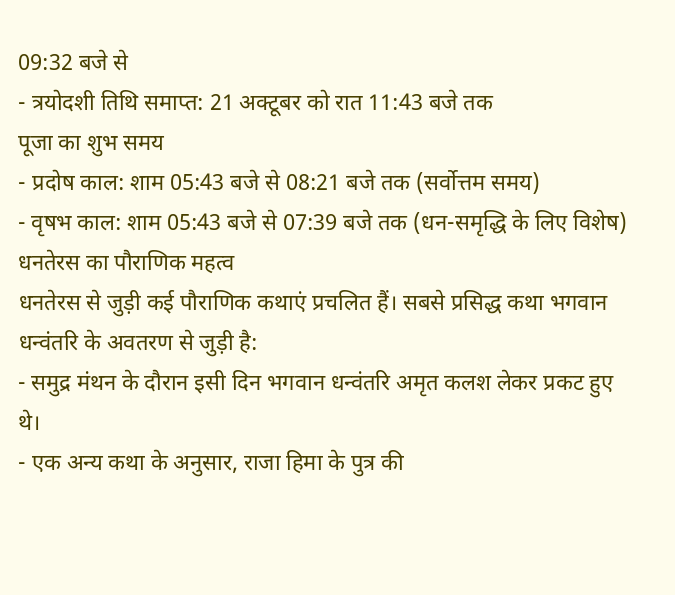09:32 बजे से
- त्रयोदशी तिथि समाप्त: 21 अक्टूबर को रात 11:43 बजे तक
पूजा का शुभ समय
- प्रदोष काल: शाम 05:43 बजे से 08:21 बजे तक (सर्वोत्तम समय)
- वृषभ काल: शाम 05:43 बजे से 07:39 बजे तक (धन-समृद्धि के लिए विशेष)
धनतेरस का पौराणिक महत्व
धनतेरस से जुड़ी कई पौराणिक कथाएं प्रचलित हैं। सबसे प्रसिद्ध कथा भगवान धन्वंतरि के अवतरण से जुड़ी है:
- समुद्र मंथन के दौरान इसी दिन भगवान धन्वंतरि अमृत कलश लेकर प्रकट हुए थे।
- एक अन्य कथा के अनुसार, राजा हिमा के पुत्र की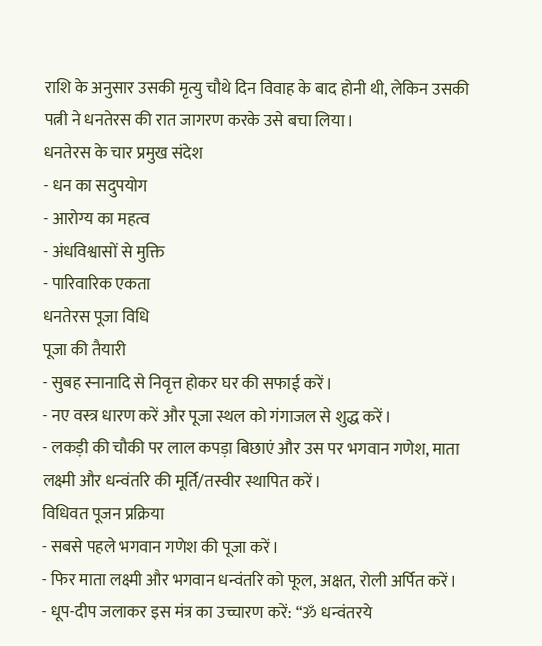राशि के अनुसार उसकी मृत्यु चौथे दिन विवाह के बाद होनी थी, लेकिन उसकी पत्नी ने धनतेरस की रात जागरण करके उसे बचा लिया।
धनतेरस के चार प्रमुख संदेश
- धन का सदुपयोग
- आरोग्य का महत्व
- अंधविश्वासों से मुक्ति
- पारिवारिक एकता
धनतेरस पूजा विधि
पूजा की तैयारी
- सुबह स्नानादि से निवृत्त होकर घर की सफाई करें।
- नए वस्त्र धारण करें और पूजा स्थल को गंगाजल से शुद्ध करें।
- लकड़ी की चौकी पर लाल कपड़ा बिछाएं और उस पर भगवान गणेश, माता लक्ष्मी और धन्वंतरि की मूर्ति/तस्वीर स्थापित करें।
विधिवत पूजन प्रक्रिया
- सबसे पहले भगवान गणेश की पूजा करें।
- फिर माता लक्ष्मी और भगवान धन्वंतरि को फूल, अक्षत, रोली अर्पित करें।
- धूप-दीप जलाकर इस मंत्र का उच्चारण करें: “ॐ धन्वंतरये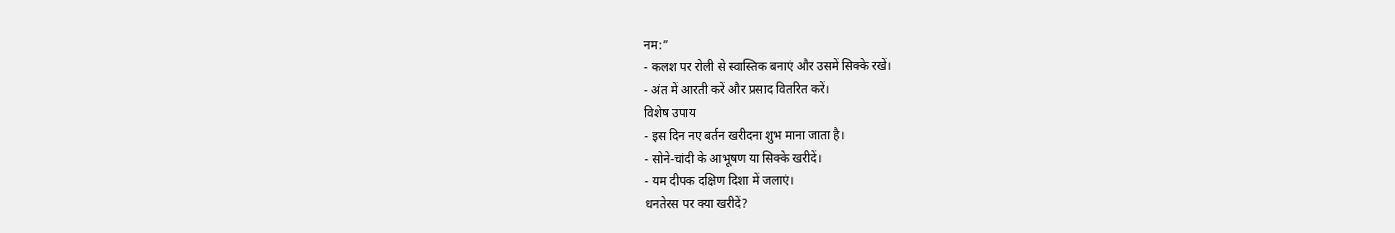नम:”
- कलश पर रोली से स्वास्तिक बनाएं और उसमें सिक्के रखें।
- अंत में आरती करें और प्रसाद वितरित करें।
विशेष उपाय
- इस दिन नए बर्तन खरीदना शुभ माना जाता है।
- सोने-चांदी के आभूषण या सिक्के खरीदें।
- यम दीपक दक्षिण दिशा में जलाएं।
धनतेरस पर क्या खरीदें?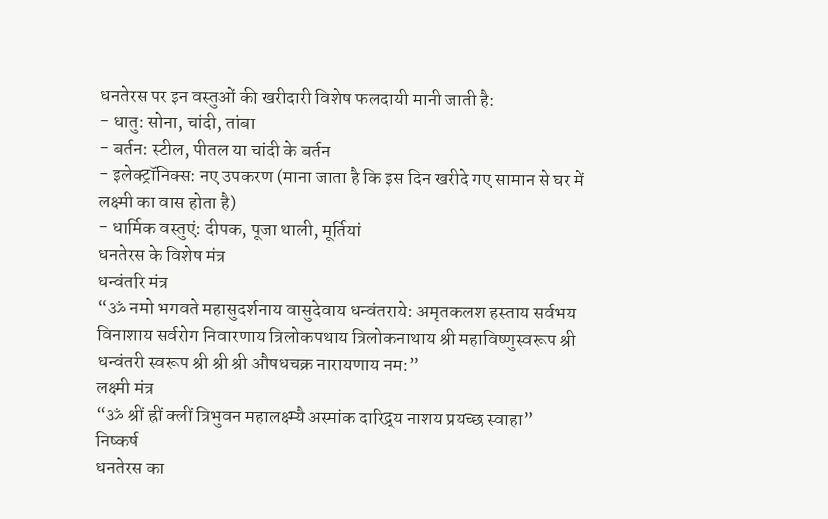धनतेरस पर इन वस्तुओं की खरीदारी विशेष फलदायी मानी जाती है:
- धातु: सोना, चांदी, तांबा
- बर्तन: स्टील, पीतल या चांदी के बर्तन
- इलेक्ट्रॉनिक्स: नए उपकरण (माना जाता है कि इस दिन खरीदे गए सामान से घर में लक्ष्मी का वास होता है)
- धार्मिक वस्तुएं: दीपक, पूजा थाली, मूर्तियां
धनतेरस के विशेष मंत्र
धन्वंतरि मंत्र
“ॐ नमो भगवते महासुदर्शनाय वासुदेवाय धन्वंतराये: अमृतकलश हस्ताय सर्वभय विनाशाय सर्वरोग निवारणाय त्रिलोकपथाय त्रिलोकनाथाय श्री महाविष्णुस्वरूप श्री धन्वंतरी स्वरूप श्री श्री श्री औषधचक्र नारायणाय नम:”
लक्ष्मी मंत्र
“ॐ श्रीं ह्रीं क्लीं त्रिभुवन महालक्ष्म्यै अस्मांक दारिद्र्य नाशय प्रयच्छ स्वाहा”
निष्कर्ष
धनतेरस का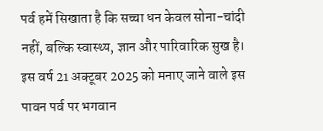पर्व हमें सिखाता है कि सच्चा धन केवल सोना-चांदी नहीं, बल्कि स्वास्थ्य, ज्ञान और पारिवारिक सुख है। इस वर्ष 21 अक्टूबर 2025 को मनाए जाने वाले इस पावन पर्व पर भगवान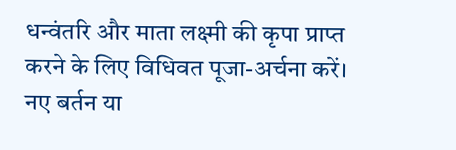धन्वंतरि और माता लक्ष्मी की कृपा प्राप्त करने के लिए विधिवत पूजा-अर्चना करें। नए बर्तन या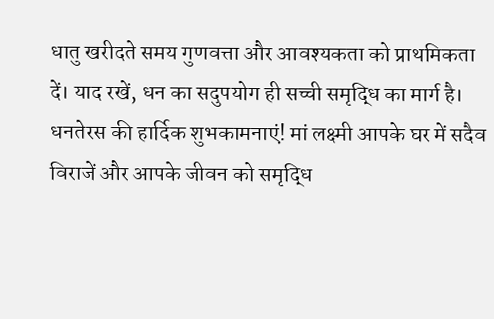धातु खरीदते समय गुणवत्ता और आवश्यकता को प्राथमिकता दें। याद रखें, धन का सदुपयोग ही सच्ची समृद्धि का मार्ग है।
धनतेरस की हार्दिक शुभकामनाएं! मां लक्ष्मी आपके घर में सदैव विराजें और आपके जीवन को समृद्धि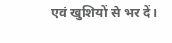एवं खुशियों से भर दें।